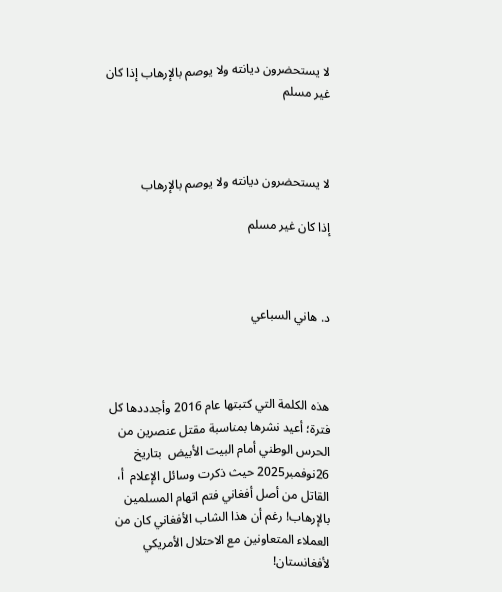لا يستحضرون ديانته ولا يوصم بالإرهاب إذا كان غير مسلم



لا يستحضرون ديانته ولا يوصم بالإرهاب

إذا كان غير مسلم



د. هاني السباعي



هذه الكلمة التي كتبتها عام 2016 وأجدددها كل فترة؛ أعيد نشرها بمناسبة مقتل عنصرين من الحرس الوطني أمام البيت الأبيض  بتاريخ 26نوفمبر2025 حيث ذكرت وسائل الإعلام  أ، القاتل من أصل أفغاني فتم اتهام المسلمين بالإرهاب! رغم أن هذا الشاب الأفغاني كان من العملاء المتعاونين مع الاحتلال الأمريكي لأفغانستان!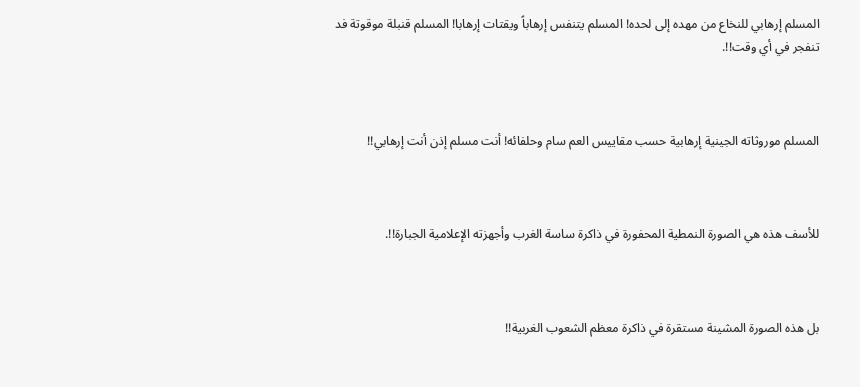المسلم إرهابي للنخاع من مهده إلى لحده! المسلم يتنفس إرهاباً ويقتات إرهابا! المسلم قنبلة موقوتة فد تنفجر في أي وقت!!.



المسلم موروثاته الجينية إرهابية حسب مقاييس العم سام وحلفائه! أنت مسلم إذن أنت إرهابي!!



للأسف هذه هي الصورة النمطية المحفورة في ذاكرة ساسة الغرب وأجهزته الإعلامية الجبارة!!.



بل هذه الصورة المشينة مستقرة في ذاكرة معظم الشعوب الغربية!!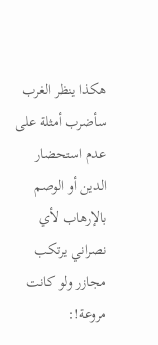هكذا ينظر الغرب سأضرب أمثلة على عدم استحضار الدين أو الوصم بالإرهاب لأي نصراني يرتكب مجازر ولو كانت مروعة!: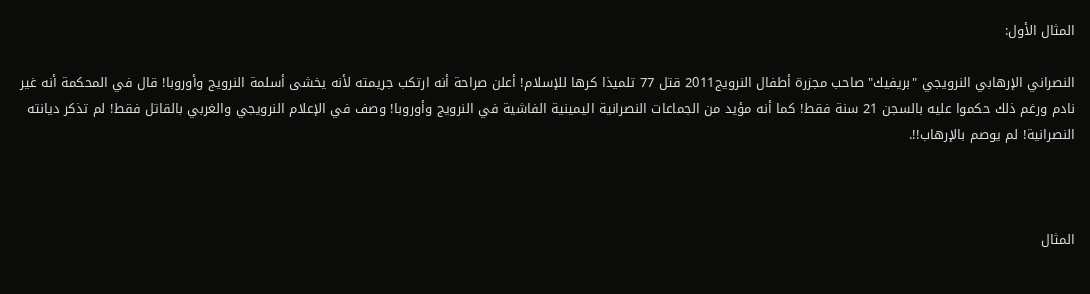المثال الأول:

النصراني الإرهابي النرويجي "بريفيك" صاحب مجزرة أطفال النرويج2011 قتل 77 تلميذا كرها للإسلام! أعلن صراحة أنه ارتكب جريمته لأنه يخشى أسلمة النرويج وأوروبا! قال في المحكمة أنه غير نادم ورغم ذلك حكموا عليه بالسجن 21 سنة فقط! كما أنه مؤيد من الجماعات النصرانية اليمينية الفاشية في النرويج وأوروبا! وصف في الإعلام النرويجي والغربي بالقاتل فقط! لم تذكر ديانته النصرانية! لم يوصم بالإرهاب!!.



المثال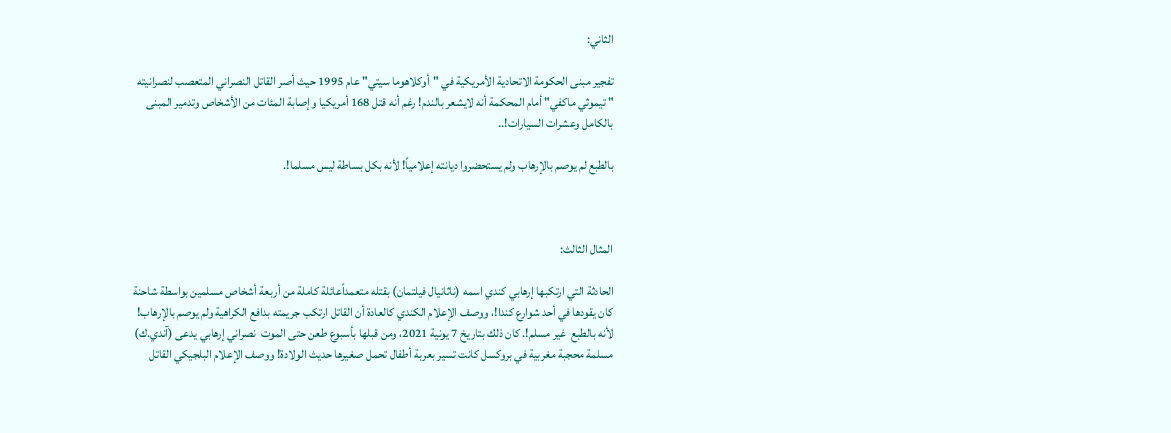الثاني:

تفجير مبنى الحكومة الاتحادية الأمريكية في "أوكلاهوما سيتي" عام 1995 حيث أصر القاتل النصراني المتعصب لنصرانيته " تيموثي ماكفي" أمام المحكمة أنه لايشعر بالندم! رغم أنه قتل 168 أمريكيا وإصابة المئات من الأشخاص وتدمير المبنى بالكامل وعشرات السيارات!..

بالطبع لم يوصم بالإرهاب ولم يستحضروا ديانته إعلامياً! لأنه بكل بساطة ليس مسلما!.



المثال الثالث:

الحادثة التي ارتكبها إرهابي كندي اسمه (ناثانيال فيلتمان) بقتله متعمداًعائلة كاملة من أربعة أشخاص مسلمين بواسطة شاحنة كان يقودها في أحد شوارع كندا!، ووصف الإعلام الكندي كالعادة أن القاتل ارتكب جريمته بدافع الكراهية ولم يوصم بالإرهاب! لأنه بالطبع  غير مسلم!. كان ذلك بتاريخ 7 يونية 2021، ومن قبلها بأسبوع طعن حتى الموت  نصراني إرهابي يدعى (آندي.ك) مسلمة محجبة مغربية في بروكسل كانت تسير بعربة أطفال تحمل صغيرها حديث الولادة! ووصف الإعلام البلجيكي القاتل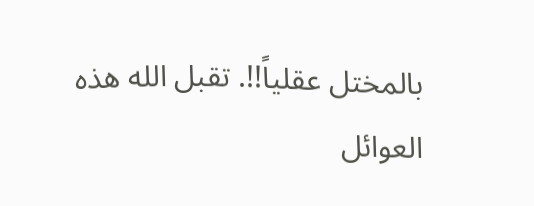بالمختل عقلياً!!. تقبل الله هذه العوائل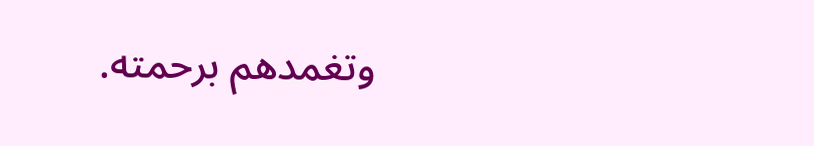وتغمدهم برحمته.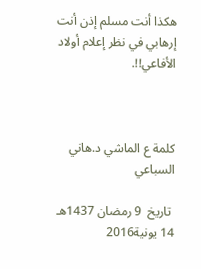هكذا أنت مسلم إذن أنت إرهابي في نظر إعلام أولاد الأفاعي!!.



كلمة ع الماشي د.هاني السباعي

 تاريخ  9 رمضان 1437هـ 14 يونية2016